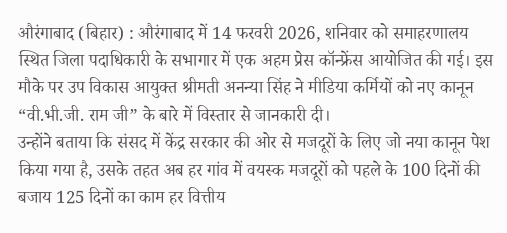औरंगाबाद (बिहार) : औरंगाबाद में 14 फरवरी 2026, शनिवार को समाहरणालय स्थित जिला पदाधिकारी के सभागार में एक अहम प्रेस कॉन्फ्रेंस आयोजित की गई। इस मौके पर उप विकास आयुक्त श्रीमती अनन्या सिंह ने मीडिया कर्मियों को नए कानून “वी.भी.जी. राम जी” के बारे में विस्तार से जानकारी दी।
उन्होंने बताया कि संसद में केंद्र सरकार की ओर से मजदूरों के लिए जो नया कानून पेश किया गया है, उसके तहत अब हर गांव में वयस्क मजदूरों को पहले के 100 दिनों की बजाय 125 दिनों का काम हर वित्तीय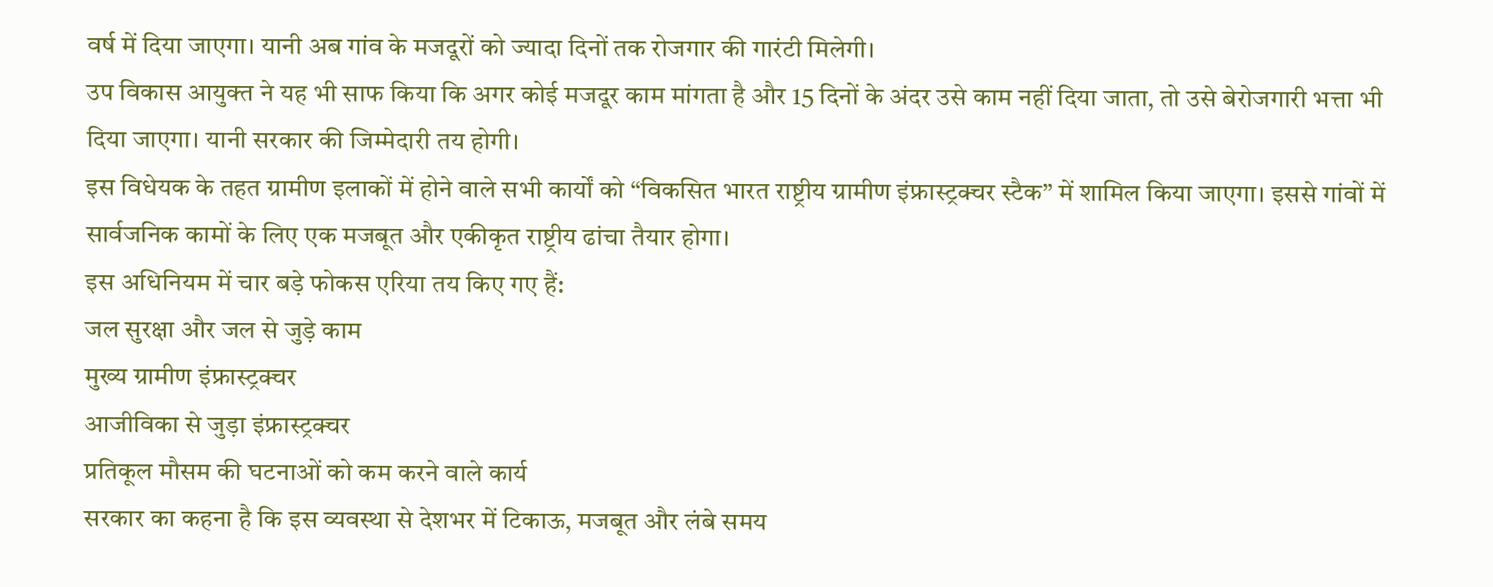वर्ष में दिया जाएगा। यानी अब गांव के मजदूरों को ज्यादा दिनों तक रोजगार की गारंटी मिलेगी।
उप विकास आयुक्त ने यह भी साफ किया कि अगर कोई मजदूर काम मांगता है और 15 दिनों के अंदर उसे काम नहीं दिया जाता, तो उसे बेरोजगारी भत्ता भी दिया जाएगा। यानी सरकार की जिम्मेदारी तय होगी।
इस विधेयक के तहत ग्रामीण इलाकों में होने वाले सभी कार्यों को “विकसित भारत राष्ट्रीय ग्रामीण इंफ्रास्ट्रक्चर स्टैक” में शामिल किया जाएगा। इससे गांवों में सार्वजनिक कामों के लिए एक मजबूत और एकीकृत राष्ट्रीय ढांचा तैयार होगा।
इस अधिनियम में चार बड़े फोकस एरिया तय किए गए हैं:
जल सुरक्षा और जल से जुड़े काम
मुख्य ग्रामीण इंफ्रास्ट्रक्चर
आजीविका से जुड़ा इंफ्रास्ट्रक्चर
प्रतिकूल मौसम की घटनाओं को कम करने वाले कार्य
सरकार का कहना है कि इस व्यवस्था से देशभर में टिकाऊ, मजबूत और लंबे समय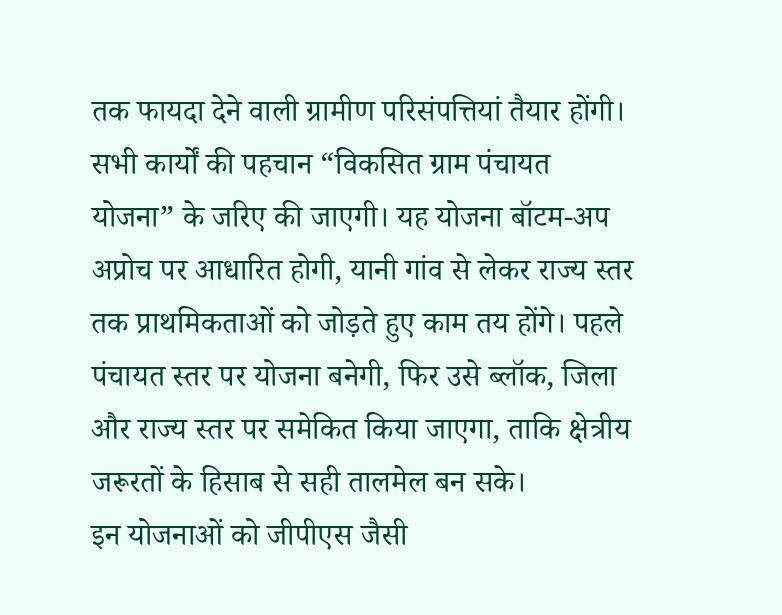तक फायदा देने वाली ग्रामीण परिसंपत्तियां तैयार होंगी।
सभी कार्यों की पहचान “विकसित ग्राम पंचायत योजना” के जरिए की जाएगी। यह योजना बॉटम-अप अप्रोच पर आधारित होगी, यानी गांव से लेकर राज्य स्तर तक प्राथमिकताओं को जोड़ते हुए काम तय होंगे। पहले पंचायत स्तर पर योजना बनेगी, फिर उसे ब्लॉक, जिला और राज्य स्तर पर समेकित किया जाएगा, ताकि क्षेत्रीय जरूरतों के हिसाब से सही तालमेल बन सके।
इन योजनाओं को जीपीएस जैसी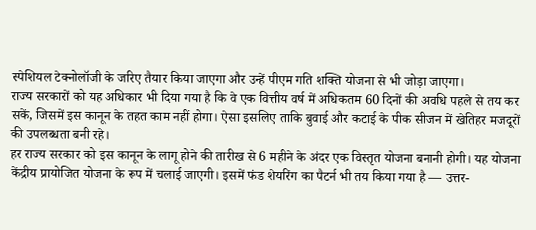स्पेशियल टेक्नोलॉजी के जरिए तैयार किया जाएगा और उन्हें पीएम गति शक्ति योजना से भी जोड़ा जाएगा।
राज्य सरकारों को यह अधिकार भी दिया गया है कि वे एक वित्तीय वर्ष में अधिकतम 60 दिनों की अवधि पहले से तय कर सकें, जिसमें इस कानून के तहत काम नहीं होगा। ऐसा इसलिए ताकि बुवाई और कटाई के पीक सीजन में खेतिहर मजदूरों की उपलब्धता बनी रहे।
हर राज्य सरकार को इस कानून के लागू होने की तारीख से 6 महीने के अंदर एक विस्तृत योजना बनानी होगी। यह योजना केंद्रीय प्रायोजित योजना के रूप में चलाई जाएगी। इसमें फंड शेयरिंग का पैटर्न भी तय किया गया है — उत्तर-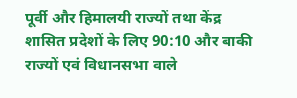पूर्वी और हिमालयी राज्यों तथा केंद्र शासित प्रदेशों के लिए 90:10 और बाकी राज्यों एवं विधानसभा वाले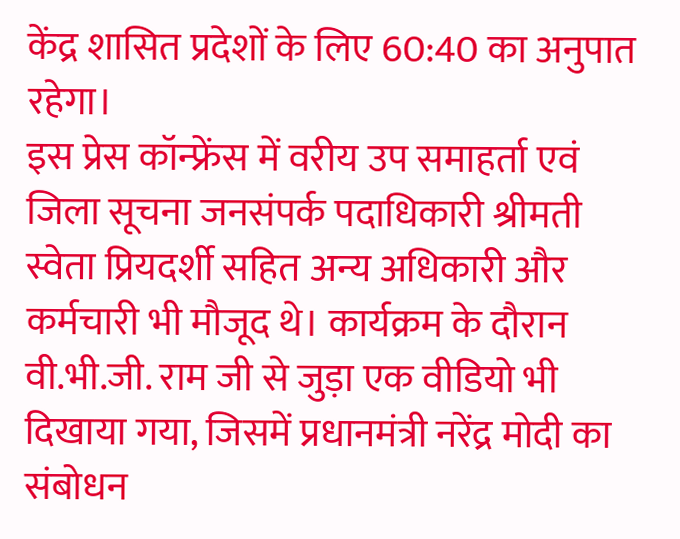केंद्र शासित प्रदेशों के लिए 60:40 का अनुपात रहेगा।
इस प्रेस कॉन्फ्रेंस में वरीय उप समाहर्ता एवं जिला सूचना जनसंपर्क पदाधिकारी श्रीमती स्वेता प्रियदर्शी सहित अन्य अधिकारी और कर्मचारी भी मौजूद थे। कार्यक्रम के दौरान वी.भी.जी. राम जी से जुड़ा एक वीडियो भी दिखाया गया, जिसमें प्रधानमंत्री नरेंद्र मोदी का संबोधन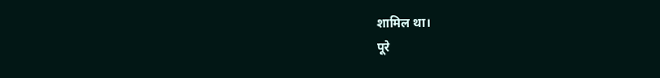शामिल था।
पूरे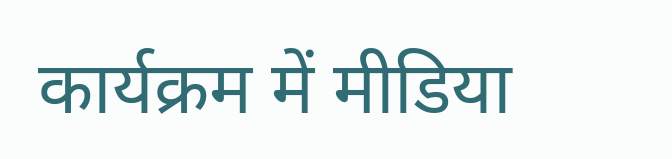कार्यक्रम में मीडिया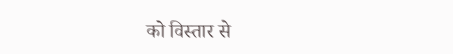को विस्तार से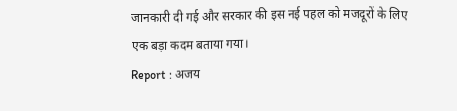जानकारी दी गई और सरकार की इस नई पहल को मजदूरों के लिए एक बड़ा कदम बताया गया।
Report : अजय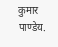कुमार पाण्डेय.